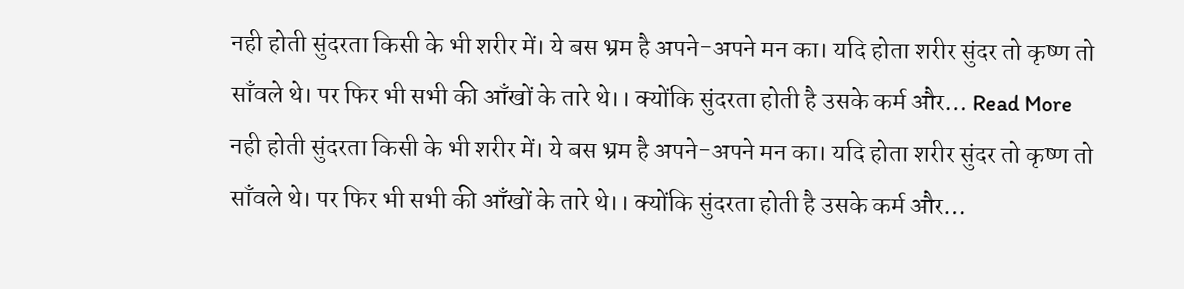नही होती सुंदरता किसी के भी शरीर में। ये बस भ्रम है अपने-अपने मन का। यदि होता शरीर सुंदर तो कृष्ण तो साँवले थे। पर फिर भी सभी की आँखों के तारे थे।। क्योंकि सुंदरता होती है उसके कर्म और… Read More
नही होती सुंदरता किसी के भी शरीर में। ये बस भ्रम है अपने-अपने मन का। यदि होता शरीर सुंदर तो कृष्ण तो साँवले थे। पर फिर भी सभी की आँखों के तारे थे।। क्योंकि सुंदरता होती है उसके कर्म और…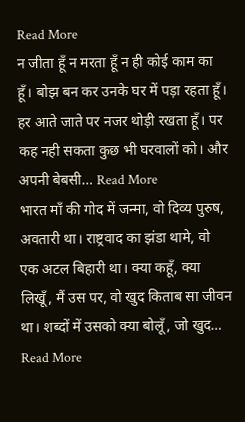Read More
न जीता हूँ न मरता हूँ न ही कोई काम का हूँ। बोझ बन कर उनके घर में पड़ा रहता हूँ। हर आते जाते पर नजर थोड़ी रखता हूँ। पर कह नही सकता कुछ भी घरवालों को। और अपनी बेबसी… Read More
भारत माँ की गोद में जन्मा, वो दिव्य पुरुष, अवतारी था। राष्ट्रवाद का झंडा थामे, वो एक अटल बिहारी था। क्या कहूँ, क्या लिखूँ, मैं उस पर, वो खुद किताब सा जीवन था। शब्दों में उसको क्या बोलूँ, जो खुद… Read More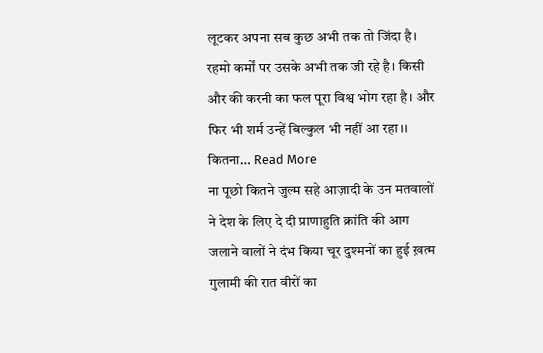लूटकर अपना सब कुछ अभी तक तो जिंदा है। रहमो कर्मों पर उसके अभी तक जी रहे है। किसी और की करनी का फल पूरा विश्व भोग रहा है। और फिर भी शर्म उन्हें बिल्कुल भी नहीं आ रहा।। कितना… Read More
ना पूछो कितने जुल्म सहे आज़ादी के उन मतवालों ने देश के लिए दे दी प्राणाहुति क्रांति की आग जलाने वालों ने दंभ किया चूर दुश्मनों का हुई ख़त्म गुलामी की रात वीरों का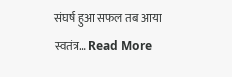संघर्ष हुआ सफल तब आया स्वतंत्र… Read More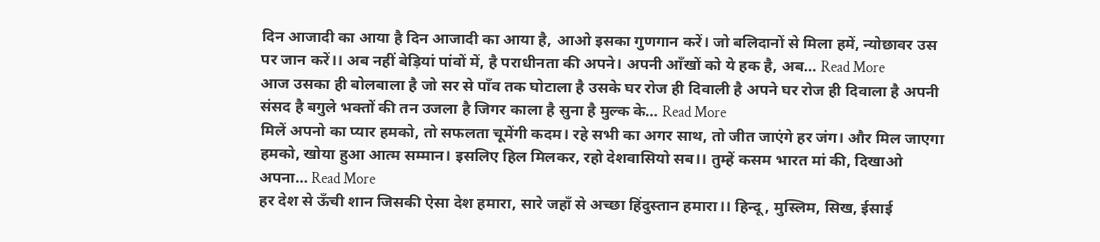दिन आजादी का आया है दिन आजादी का आया है, आओ इसका गुणगान करें। जो बलिदानों से मिला हमें, न्योछावर उस पर जान करें।। अब नहीं बेड़ियां पांवों में, है पराधीनता की अपने। अपनी आँखों को ये हक है, अब… Read More
आज उसका ही बोलबाला है जो सर से पाँव तक घोटाला है उसके घर रोज ही दिवाली है अपने घर रोज ही दिवाला है अपनी संसद है बगुले भक्तों की तन उजला है जिगर काला है सुना है मुल्क के… Read More
मिलें अपनो का प्यार हमको, तो सफलता चूमेंगी कदम। रहे सभी का अगर साथ, तो जीत जाएंगे हर जंग। और मिल जाएगा हमको, खोया हुआ आत्म सम्मान। इसलिए हिल मिलकर, रहो देशवासियो सब।। तुम्हें कसम भारत मां की, दिखाओ अपना… Read More
हर देश से ऊँची शान जिसकी ऐसा देश हमारा, सारे जहाँ से अच्छा हिंदुस्तान हमारा।। हिन्दू, मुस्लिम, सिख, ईसाई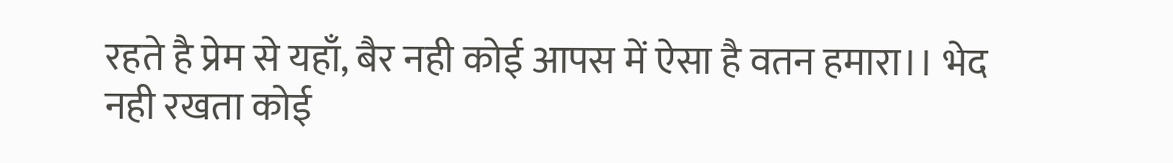रहते है प्रेम से यहाँ, बैर नही कोई आपस में ऐसा है वतन हमारा।। भेद नही रखता कोई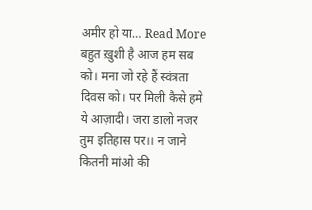अमीर हो या… Read More
बहुत ख़ुशी है आज हम सब को। मना जो रहे हैं स्वंत्रता दिवस को। पर मिली कैसे हमे ये आज़ादी। जरा डालो नजर तुम इतिहास पर।। न जाने कितनी मांओ की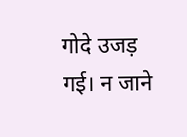गोदे उजड़ गई। न जाने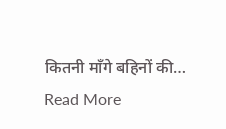कितनी माँगे बहिनों की… Read More